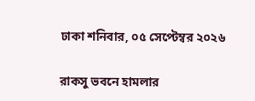ঢাকা শনিবার, ০৫ সেপ্টেম্বর ২০২৬

রাকসু ভবনে হামলার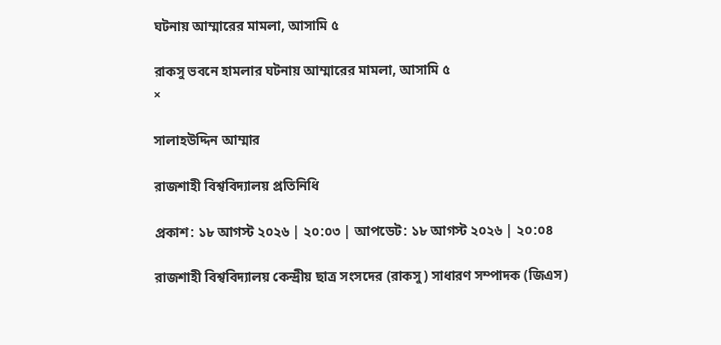ঘটনায় আম্মারের মামলা, আসামি ৫

রাকসু ভবনে হামলার ঘটনায় আম্মারের মামলা, আসামি ৫
×

সালাহউদ্দিন আম্মার

রাজশাহী বিশ্ববিদ্যালয় প্রতিনিধি

প্রকাশ: ১৮ আগস্ট ২০২৬ | ২০:০৩ | আপডেট: ১৮ আগস্ট ২০২৬ | ২০:০৪

রাজশাহী বিশ্ববিদ্যালয় কেন্দ্রীয় ছাত্র সংসদের (রাকসু) সাধারণ সম্পাদক (জিএস)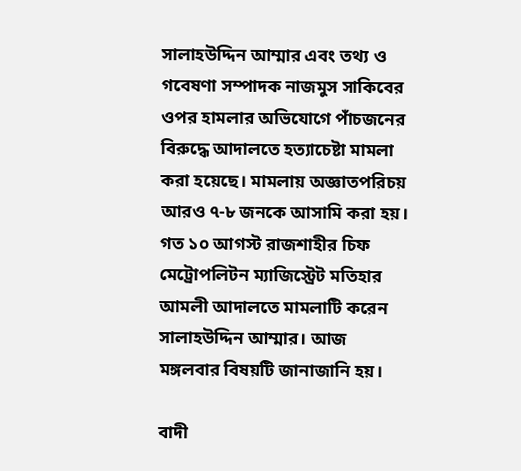সালাহউদ্দিন আম্মার এবং তথ্য ও গবেষণা সম্পাদক নাজমুস সাকিবের ওপর হামলার অভিযোগে পাঁচজনের বিরুদ্ধে আদালতে হত্যাচেষ্টা মামলা করা হয়েছে। মামলায় অজ্ঞাতপরিচয় আরও ৭-৮ জনকে আসামি করা হয়। গত ১০ আগস্ট রাজশাহীর চিফ মেট্রোপলিটন ম্যাজিস্ট্রেট মতিহার আমলী আদালতে মামলাটি করেন সালাহউদ্দিন আম্মার। আজ মঙ্গলবার বিষয়টি জানাজানি হয়।

বাদী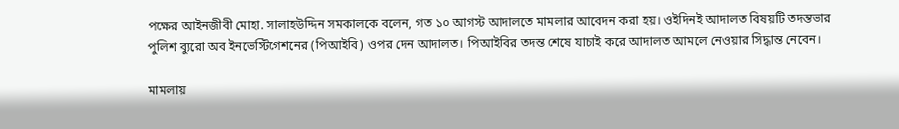পক্ষের আইনজীবী মোহা. সালাহউদ্দিন সমকালকে বলেন, গত ১০ আগস্ট আদালতে মামলার আবেদন করা হয়। ওইদিনই আদালত বিষয়টি তদন্তভার পুলিশ ব্যুরো অব ইনভেস্টিগেশনের (পিআইবি) ওপর দেন আদালত। পিআইবির তদন্ত শেষে যাচাই করে আদালত আমলে নেওয়ার সিদ্ধান্ত নেবেন।

মামলায়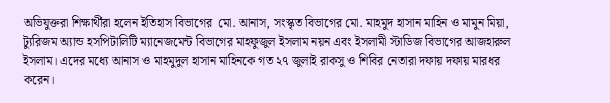অভিযুক্তরা শিক্ষার্থীরা হলেন ইতিহাস বিভাগের  মো. আনাস, সংস্কৃত বিভাগের মো. মাহমুদ হাসান মাহিন ও মামুন মিয়া, ট্যুরিজম অ্যান্ড হসপিটালিটি ম্যানেজমেন্ট বিভাগের মাহফুজুল ইসলাম নয়ন এবং ইসলামী স্টাডিজ বিভাগের আজহারুল ইসলাম। এদের মধ্যে আনাস ও মাহমুদুল হাসান মাহিনকে গত ২৭ জুলাই রাকসু ও শিবির নেতারা দফায় দফায় মারধর করেন।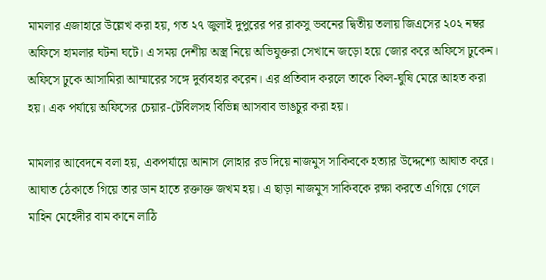মামলার এজাহারে উল্লেখ করা হয়, গত ২৭ জুলাই দুপুরের পর রাকসু ভবনের দ্বিতীয় তলায় জিএসের ২০২ নম্বর অফিসে হামলার ঘটনা ঘটে। এ সময় দেশীয় অস্ত্র নিয়ে অভিযুক্তরা সেখানে জড়ো হয়ে জোর করে অফিসে ঢুকেন। অফিসে ঢুকে আসামিরা আম্মারের সঙ্গে দুর্ব্যবহার করেন। এর প্রতিবাদ করলে তাকে কিল-ঘুষি মেরে আহত করা হয়। এক পর্যায়ে অফিসের চেয়ার-টেবিলসহ বিভিন্ন আসবাব ভাঙচুর করা হয়।

মামলার আবেদনে বলা হয়, একপর্যায়ে আনাস লোহার রড দিয়ে নাজমুস সাকিবকে হত্যার উদ্দেশ্যে আঘাত করে। আঘাত ঠেকাতে গিয়ে তার ডান হাতে রক্তাক্ত জখম হয়। এ ছাড়া নাজমুস সাকিবকে রক্ষা করতে এগিয়ে গেলে মাহিন মেহেদীর বাম কানে লাঠি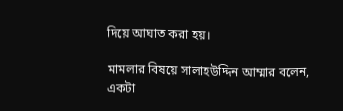দিয়ে আঘাত করা হয়।

মামলার বিষয়ে সালাহউদ্দিন আম্মার বলেন, একটা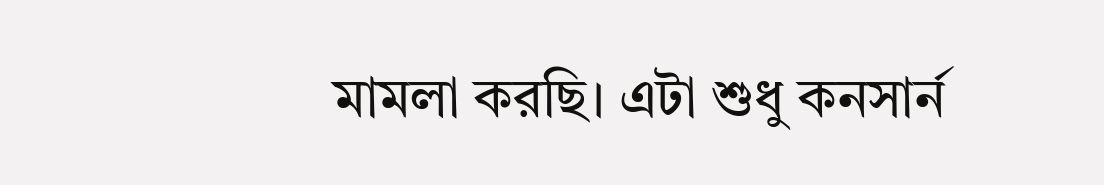মামলা করছি। এটা শুধু কনসার্ন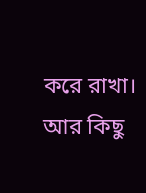করে রাখা। আর কিছু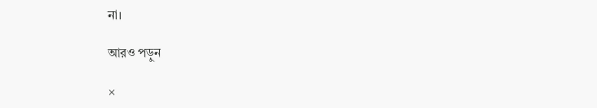না।

আরও পড়ুন

×